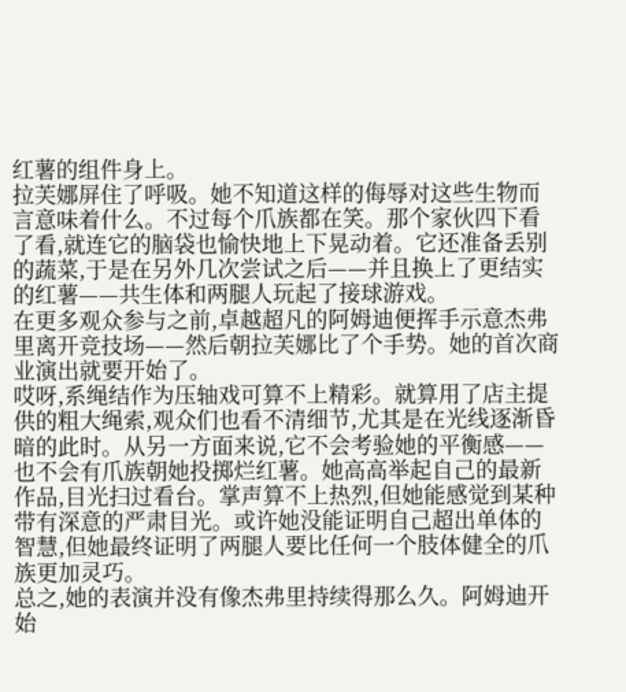红薯的组件身上。
拉芙娜屏住了呼吸。她不知道这样的侮辱对这些生物而言意味着什么。不过每个爪族都在笑。那个家伙四下看了看,就连它的脑袋也愉快地上下晃动着。它还准备丢别的蔬菜,于是在另外几次尝试之后——并且换上了更结实的红薯——共生体和两腿人玩起了接球游戏。
在更多观众参与之前,卓越超凡的阿姆迪便挥手示意杰弗里离开竞技场——然后朝拉芙娜比了个手势。她的首次商业演出就要开始了。
哎呀,系绳结作为压轴戏可算不上精彩。就算用了店主提供的粗大绳索,观众们也看不清细节,尤其是在光线逐渐昏暗的此时。从另一方面来说,它不会考验她的平衡感——也不会有爪族朝她投掷烂红薯。她高高举起自己的最新作品,目光扫过看台。掌声算不上热烈,但她能感觉到某种带有深意的严肃目光。或许她没能证明自己超出单体的智慧,但她最终证明了两腿人要比任何一个肢体健全的爪族更加灵巧。
总之,她的表演并没有像杰弗里持续得那么久。阿姆迪开始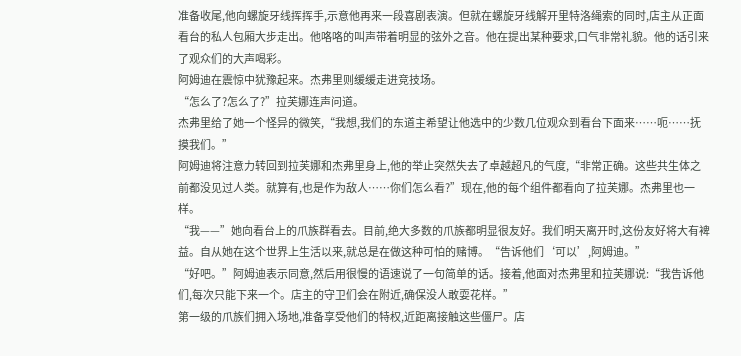准备收尾,他向螺旋牙线挥挥手,示意他再来一段喜剧表演。但就在螺旋牙线解开里特洛绳索的同时,店主从正面看台的私人包厢大步走出。他咯咯的叫声带着明显的弦外之音。他在提出某种要求,口气非常礼貌。他的话引来了观众们的大声喝彩。
阿姆迪在震惊中犹豫起来。杰弗里则缓缓走进竞技场。
“怎么了?怎么了?”拉芙娜连声问道。
杰弗里给了她一个怪异的微笑,“我想,我们的东道主希望让他选中的少数几位观众到看台下面来……呃……抚摸我们。”
阿姆迪将注意力转回到拉芙娜和杰弗里身上,他的举止突然失去了卓越超凡的气度,“非常正确。这些共生体之前都没见过人类。就算有,也是作为敌人……你们怎么看?”现在,他的每个组件都看向了拉芙娜。杰弗里也一样。
“我——”她向看台上的爪族群看去。目前,绝大多数的爪族都明显很友好。我们明天离开时,这份友好将大有裨益。自从她在这个世界上生活以来,就总是在做这种可怕的赌博。“告诉他们‘可以’,阿姆迪。”
“好吧。”阿姆迪表示同意,然后用很慢的语速说了一句简单的话。接着,他面对杰弗里和拉芙娜说:“我告诉他们,每次只能下来一个。店主的守卫们会在附近,确保没人敢耍花样。”
第一级的爪族们拥入场地,准备享受他们的特权,近距离接触这些僵尸。店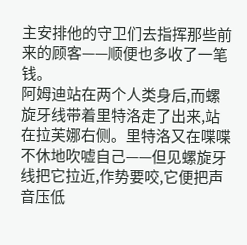主安排他的守卫们去指挥那些前来的顾客——顺便也多收了一笔钱。
阿姆迪站在两个人类身后,而螺旋牙线带着里特洛走了出来,站在拉芙娜右侧。里特洛又在喋喋不休地吹嘘自己——但见螺旋牙线把它拉近,作势要咬,它便把声音压低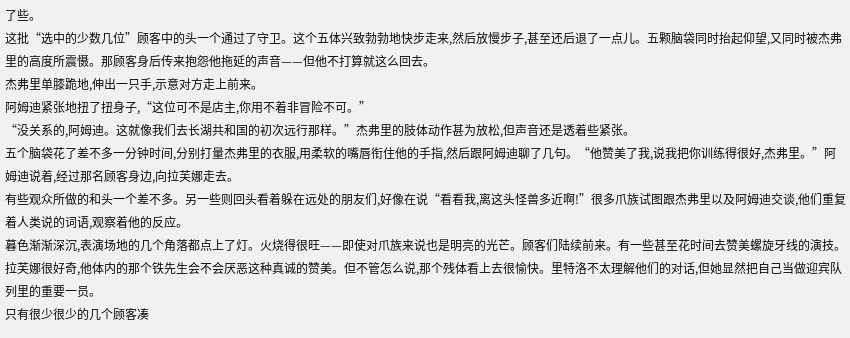了些。
这批“选中的少数几位”顾客中的头一个通过了守卫。这个五体兴致勃勃地快步走来,然后放慢步子,甚至还后退了一点儿。五颗脑袋同时抬起仰望,又同时被杰弗里的高度所震慑。那顾客身后传来抱怨他拖延的声音——但他不打算就这么回去。
杰弗里单膝跪地,伸出一只手,示意对方走上前来。
阿姆迪紧张地扭了扭身子,“这位可不是店主,你用不着非冒险不可。”
“没关系的,阿姆迪。这就像我们去长湖共和国的初次远行那样。”杰弗里的肢体动作甚为放松,但声音还是透着些紧张。
五个脑袋花了差不多一分钟时间,分别打量杰弗里的衣服,用柔软的嘴唇衔住他的手指,然后跟阿姆迪聊了几句。“他赞美了我,说我把你训练得很好,杰弗里。”阿姆迪说着,经过那名顾客身边,向拉芙娜走去。
有些观众所做的和头一个差不多。另一些则回头看着躲在远处的朋友们,好像在说“看看我,离这头怪兽多近啊!”很多爪族试图跟杰弗里以及阿姆迪交谈,他们重复着人类说的词语,观察着他的反应。
暮色渐渐深沉,表演场地的几个角落都点上了灯。火烧得很旺——即使对爪族来说也是明亮的光芒。顾客们陆续前来。有一些甚至花时间去赞美螺旋牙线的演技。拉芙娜很好奇,他体内的那个铁先生会不会厌恶这种真诚的赞美。但不管怎么说,那个残体看上去很愉快。里特洛不太理解他们的对话,但她显然把自己当做迎宾队列里的重要一员。
只有很少很少的几个顾客凑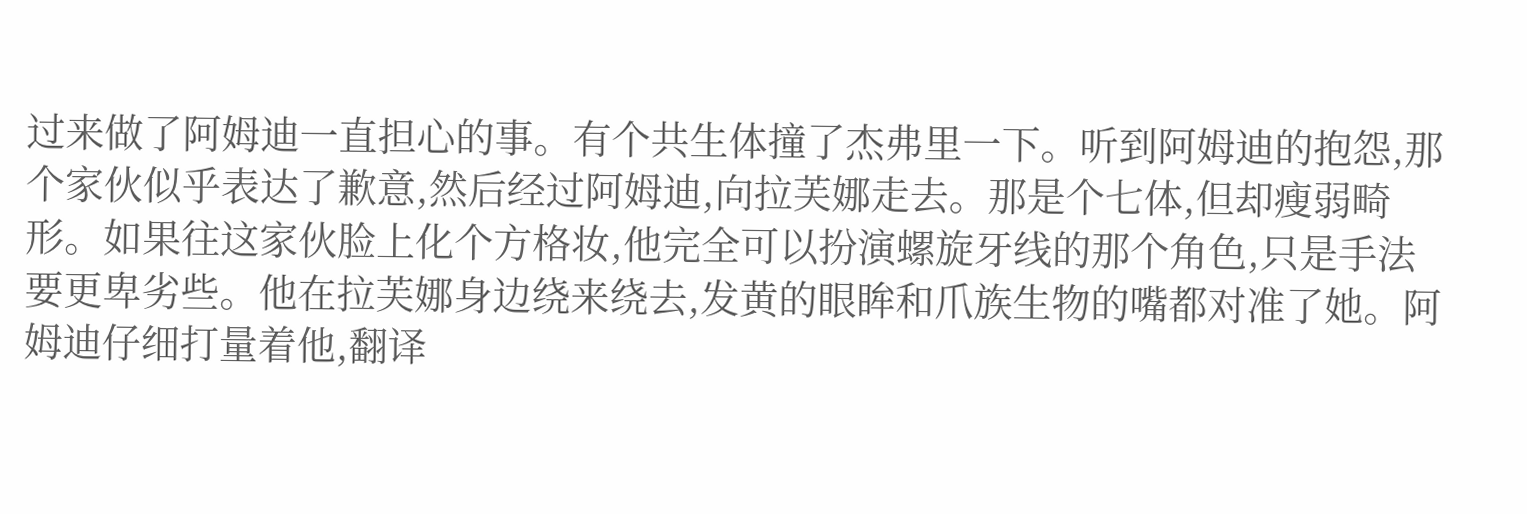过来做了阿姆迪一直担心的事。有个共生体撞了杰弗里一下。听到阿姆迪的抱怨,那个家伙似乎表达了歉意,然后经过阿姆迪,向拉芙娜走去。那是个七体,但却瘦弱畸形。如果往这家伙脸上化个方格妆,他完全可以扮演螺旋牙线的那个角色,只是手法要更卑劣些。他在拉芙娜身边绕来绕去,发黄的眼眸和爪族生物的嘴都对准了她。阿姆迪仔细打量着他,翻译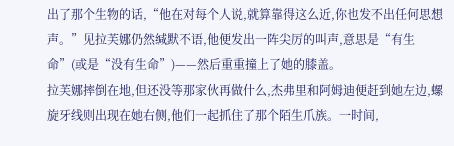出了那个生物的话,“他在对每个人说,就算靠得这么近,你也发不出任何思想声。”见拉芙娜仍然缄默不语,他便发出一阵尖厉的叫声,意思是“有生命”(或是“没有生命”)——然后重重撞上了她的膝盖。
拉芙娜摔倒在地,但还没等那家伙再做什么,杰弗里和阿姆迪便赶到她左边,螺旋牙线则出现在她右侧,他们一起抓住了那个陌生爪族。一时间,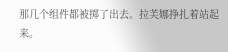那几个组件都被掷了出去。拉芙娜挣扎着站起来。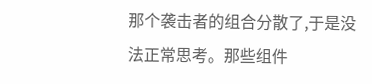那个袭击者的组合分散了,于是没法正常思考。那些组件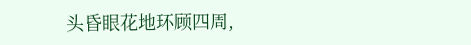头昏眼花地环顾四周,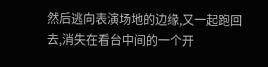然后逃向表演场地的边缘,又一起跑回去,消失在看台中间的一个开